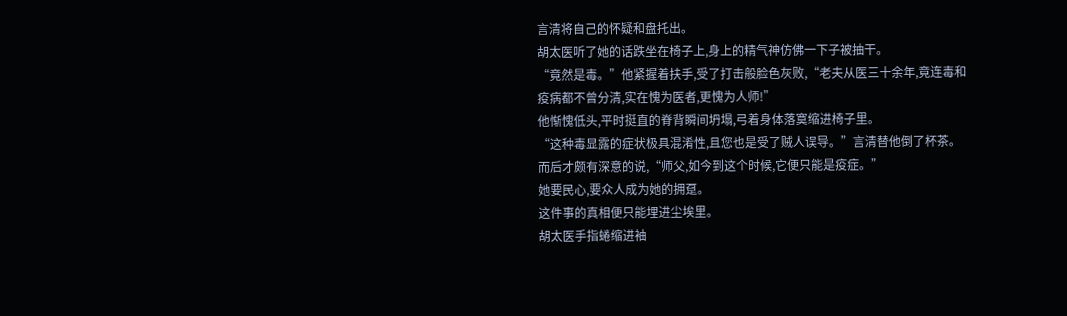言清将自己的怀疑和盘托出。
胡太医听了她的话跌坐在椅子上,身上的精气神仿佛一下子被抽干。
“竟然是毒。”他紧握着扶手,受了打击般脸色灰败,“老夫从医三十余年,竟连毒和疫病都不曾分清,实在愧为医者,更愧为人师!”
他惭愧低头,平时挺直的脊背瞬间坍塌,弓着身体落寞缩进椅子里。
“这种毒显露的症状极具混淆性,且您也是受了贼人误导。”言清替他倒了杯茶。
而后才颇有深意的说,“师父,如今到这个时候,它便只能是疫症。”
她要民心,要众人成为她的拥趸。
这件事的真相便只能埋进尘埃里。
胡太医手指蜷缩进袖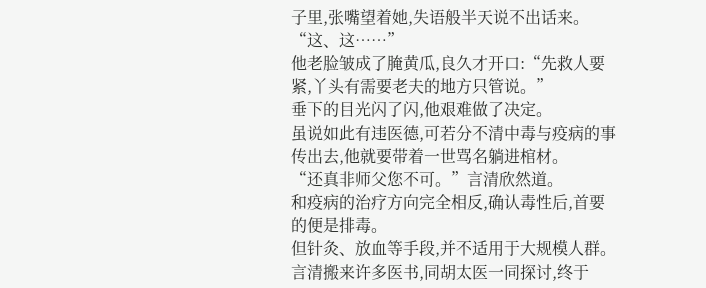子里,张嘴望着她,失语般半天说不出话来。
“这、这……”
他老脸皱成了腌黄瓜,良久才开口:“先救人要紧,丫头有需要老夫的地方只管说。”
垂下的目光闪了闪,他艰难做了决定。
虽说如此有违医德,可若分不清中毒与疫病的事传出去,他就要带着一世骂名躺进棺材。
“还真非师父您不可。”言清欣然道。
和疫病的治疗方向完全相反,确认毒性后,首要的便是排毒。
但针灸、放血等手段,并不适用于大规模人群。
言清搬来许多医书,同胡太医一同探讨,终于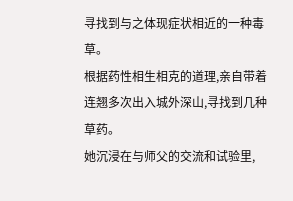寻找到与之体现症状相近的一种毒草。
根据药性相生相克的道理,亲自带着连翘多次出入城外深山,寻找到几种草药。
她沉浸在与师父的交流和试验里,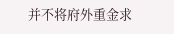并不将府外重金求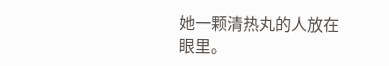她一颗清热丸的人放在眼里。